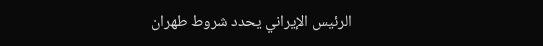الرئيس الإيراني يحدد شروط طهران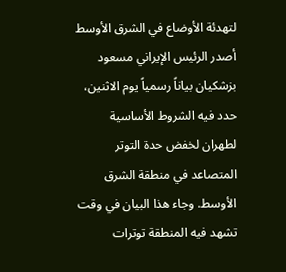لتهدئة الأوضاع في الشرق الأوسط
أصدر الرئيس الإيراني مسعود بزشكيان بياناً رسمياً يوم الاثنين، حدد فيه الشروط الأساسية لطهران لخفض حدة التوتر المتصاعد في منطقة الشرق الأوسط. وجاء هذا البيان في وقت تشهد فيه المنطقة توترات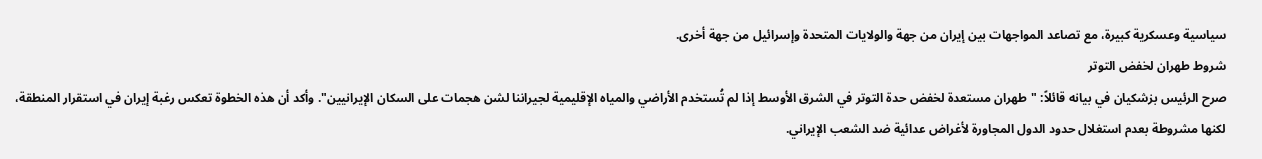سياسية وعسكرية كبيرة، مع تصاعد المواجهات بين إيران من جهة والولايات المتحدة وإسرائيل من جهة أخرى.
شروط طهران لخفض التوتر
صرح الرئيس بزشكيان في بيانه قائلاً: "طهران مستعدة لخفض حدة التوتر في الشرق الأوسط إذا لم تُستخدم الأراضي والمياه الإقليمية لجيراننا لشن هجمات على السكان الإيرانيين". وأكد أن هذه الخطوة تعكس رغبة إيران في استقرار المنطقة، لكنها مشروطة بعدم استغلال حدود الدول المجاورة لأغراض عدائية ضد الشعب الإيراني.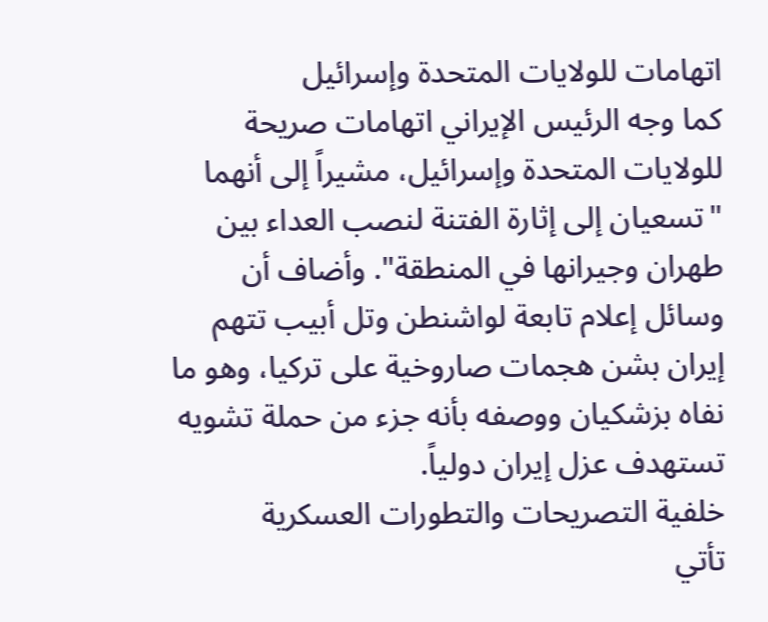اتهامات للولايات المتحدة وإسرائيل
كما وجه الرئيس الإيراني اتهامات صريحة للولايات المتحدة وإسرائيل، مشيراً إلى أنهما "تسعيان إلى إثارة الفتنة لنصب العداء بين طهران وجيرانها في المنطقة". وأضاف أن وسائل إعلام تابعة لواشنطن وتل أبيب تتهم إيران بشن هجمات صاروخية على تركيا، وهو ما نفاه بزشكيان ووصفه بأنه جزء من حملة تشويه تستهدف عزل إيران دولياً.
خلفية التصريحات والتطورات العسكرية
تأتي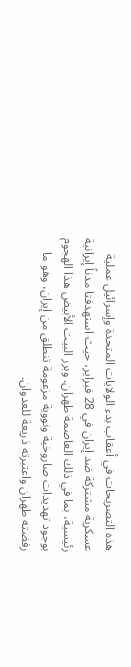هذه التصريحات في أعقاب بدء الولايات المتحدة وإسرائيل عملية عسكرية مشتركة ضد إيران في 28 فبراير، حيث استهدفتا مدناً إيرانية رئيسية، بما في ذلك العاصمة طهران. وبرر البيت الأبيض هذا الهجوم بوجود تهديدات صاروخية ونووية مزعومة تنطلق من إيران، وهو ما رفضته طهران واعتبرته ذريعة للعدوان.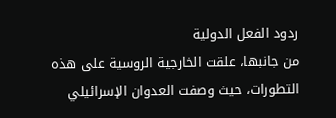ردود الفعل الدولية
من جانبها، علقت الخارجية الروسية على هذه التطورات، حيث وصفت العدوان الإسرائيلي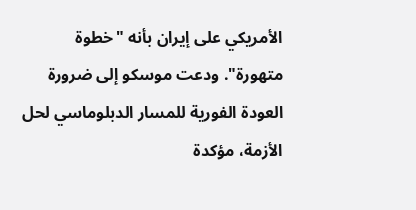الأمريكي على إيران بأنه "خطوة متهورة". ودعت موسكو إلى ضرورة العودة الفورية للمسار الدبلوماسي لحل الأزمة، مؤكدة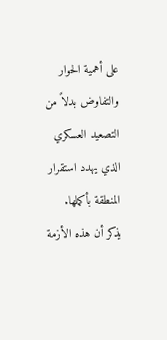على أهمية الحوار والتفاوض بدلاً من التصعيد العسكري الذي يهدد استقرار المنطقة بأكملها.
يذكر أن هذه الأزمة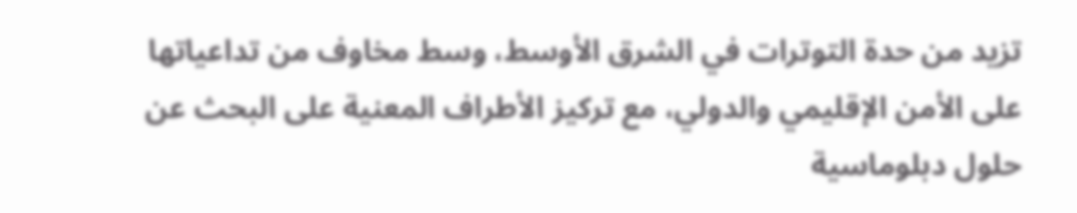تزيد من حدة التوترات في الشرق الأوسط، وسط مخاوف من تداعياتها على الأمن الإقليمي والدولي، مع تركيز الأطراف المعنية على البحث عن حلول دبلوماسية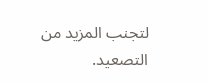لتجنب المزيد من التصعيد.